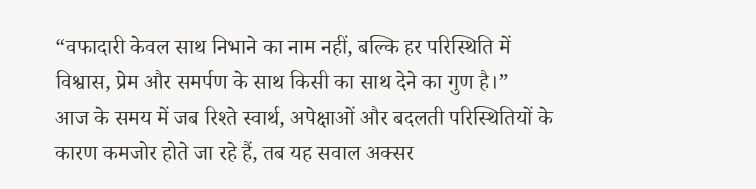“वफादारी केवल साथ निभाने का नाम नहीं, बल्कि हर परिस्थिति में विश्वास, प्रेम और समर्पण के साथ किसी का साथ देने का गुण है।”
आज के समय में जब रिश्ते स्वार्थ, अपेक्षाओं और बदलती परिस्थितियों के कारण कमजोर होते जा रहे हैं, तब यह सवाल अक्सर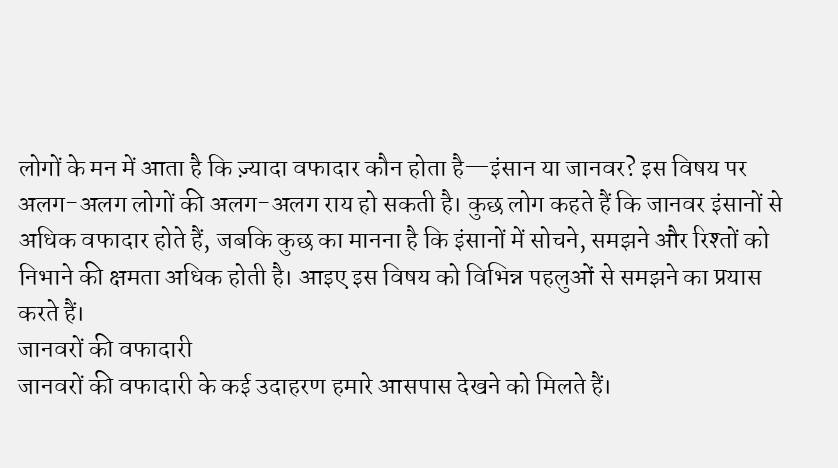लोगों के मन में आता है कि ज़्यादा वफादार कौन होता है—इंसान या जानवर? इस विषय पर अलग-अलग लोगों की अलग-अलग राय हो सकती है। कुछ लोग कहते हैं कि जानवर इंसानों से अधिक वफादार होते हैं, जबकि कुछ का मानना है कि इंसानों में सोचने, समझने और रिश्तों को निभाने की क्षमता अधिक होती है। आइए इस विषय को विभिन्न पहलुओं से समझने का प्रयास करते हैं।
जानवरों की वफादारी
जानवरों की वफादारी के कई उदाहरण हमारे आसपास देखने को मिलते हैं।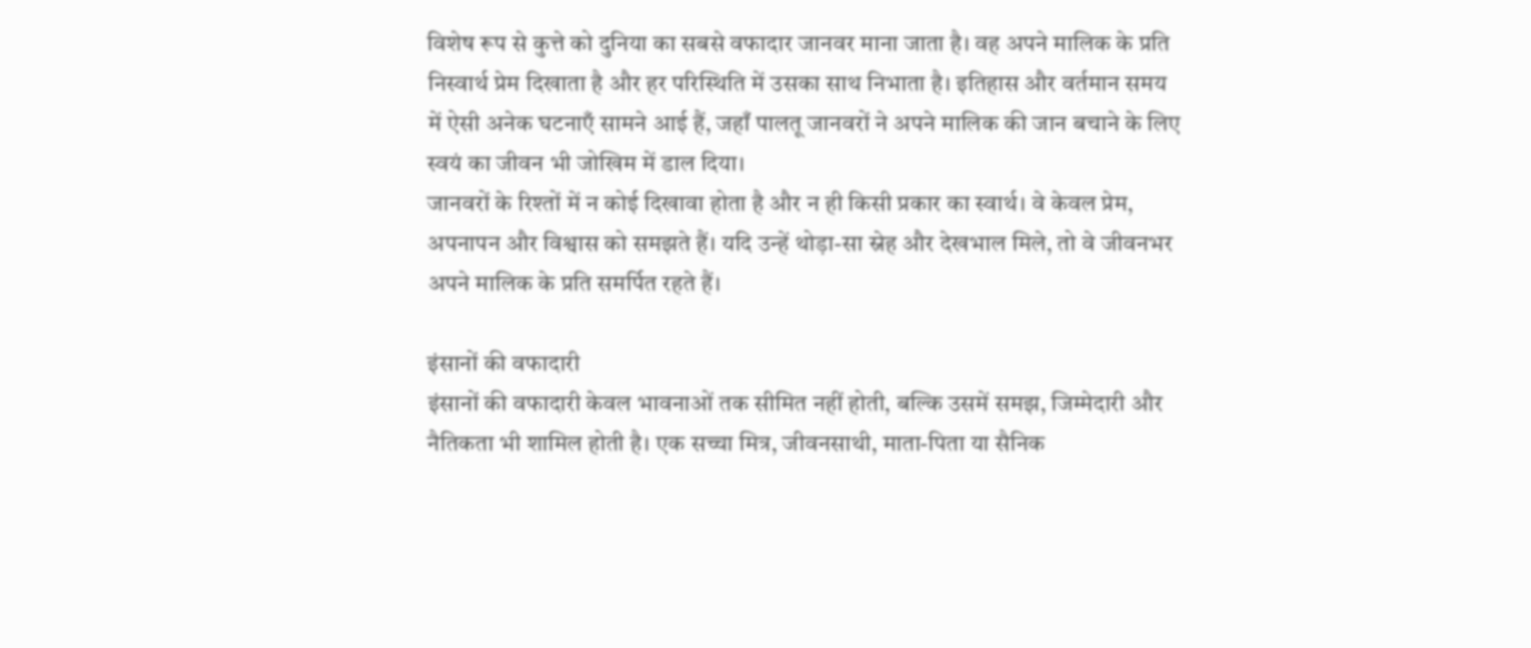विशेष रूप से कुत्ते को दुनिया का सबसे वफादार जानवर माना जाता है। वह अपने मालिक के प्रति निस्वार्थ प्रेम दिखाता है और हर परिस्थिति में उसका साथ निभाता है। इतिहास और वर्तमान समय में ऐसी अनेक घटनाएँ सामने आई हैं, जहाँ पालतू जानवरों ने अपने मालिक की जान बचाने के लिए स्वयं का जीवन भी जोखिम में डाल दिया।
जानवरों के रिश्तों में न कोई दिखावा होता है और न ही किसी प्रकार का स्वार्थ। वे केवल प्रेम, अपनापन और विश्वास को समझते हैं। यदि उन्हें थोड़ा-सा स्नेह और देखभाल मिले, तो वे जीवनभर अपने मालिक के प्रति समर्पित रहते हैं।

इंसानों की वफादारी
इंसानों की वफादारी केवल भावनाओं तक सीमित नहीं होती, बल्कि उसमें समझ, जिम्मेदारी और नैतिकता भी शामिल होती है। एक सच्चा मित्र, जीवनसाथी, माता-पिता या सैनिक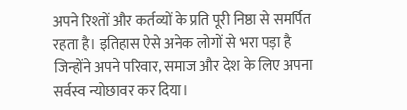अपने रिश्तों और कर्तव्यों के प्रति पूरी निष्ठा से समर्पित रहता है। इतिहास ऐसे अनेक लोगों से भरा पड़ा है जिन्होंने अपने परिवार, समाज और देश के लिए अपना सर्वस्व न्योछावर कर दिया।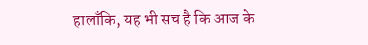हालाँकि, यह भी सच है कि आज के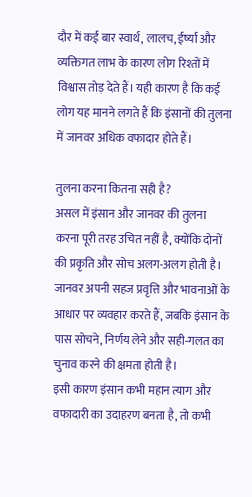दौर में कई बार स्वार्थ, लालच, ईर्ष्या और व्यक्तिगत लाभ के कारण लोग रिश्तों में विश्वास तोड़ देते हैं। यही कारण है कि कई लोग यह मानने लगते हैं कि इंसानों की तुलना में जानवर अधिक वफादार होते हैं।

तुलना करना कितना सही है?
असल में इंसान और जानवर की तुलना करना पूरी तरह उचित नहीं है, क्योंकि दोनों की प्रकृति और सोच अलग-अलग होती है। जानवर अपनी सहज प्रवृत्ति और भावनाओं के आधार पर व्यवहार करते हैं, जबकि इंसान के पास सोचने, निर्णय लेने और सही-गलत का चुनाव करने की क्षमता होती है।
इसी कारण इंसान कभी महान त्याग और वफादारी का उदाहरण बनता है, तो कभी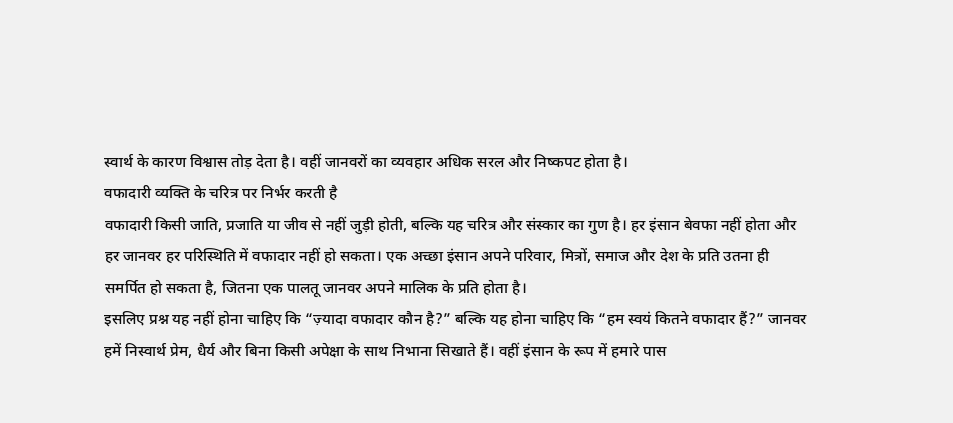स्वार्थ के कारण विश्वास तोड़ देता है। वहीं जानवरों का व्यवहार अधिक सरल और निष्कपट होता है।
वफादारी व्यक्ति के चरित्र पर निर्भर करती है
वफादारी किसी जाति, प्रजाति या जीव से नहीं जुड़ी होती, बल्कि यह चरित्र और संस्कार का गुण है। हर इंसान बेवफा नहीं होता और हर जानवर हर परिस्थिति में वफादार नहीं हो सकता। एक अच्छा इंसान अपने परिवार, मित्रों, समाज और देश के प्रति उतना ही समर्पित हो सकता है, जितना एक पालतू जानवर अपने मालिक के प्रति होता है।
इसलिए प्रश्न यह नहीं होना चाहिए कि “ज़्यादा वफादार कौन है?” बल्कि यह होना चाहिए कि “हम स्वयं कितने वफादार हैं?” जानवर हमें निस्वार्थ प्रेम, धैर्य और बिना किसी अपेक्षा के साथ निभाना सिखाते हैं। वहीं इंसान के रूप में हमारे पास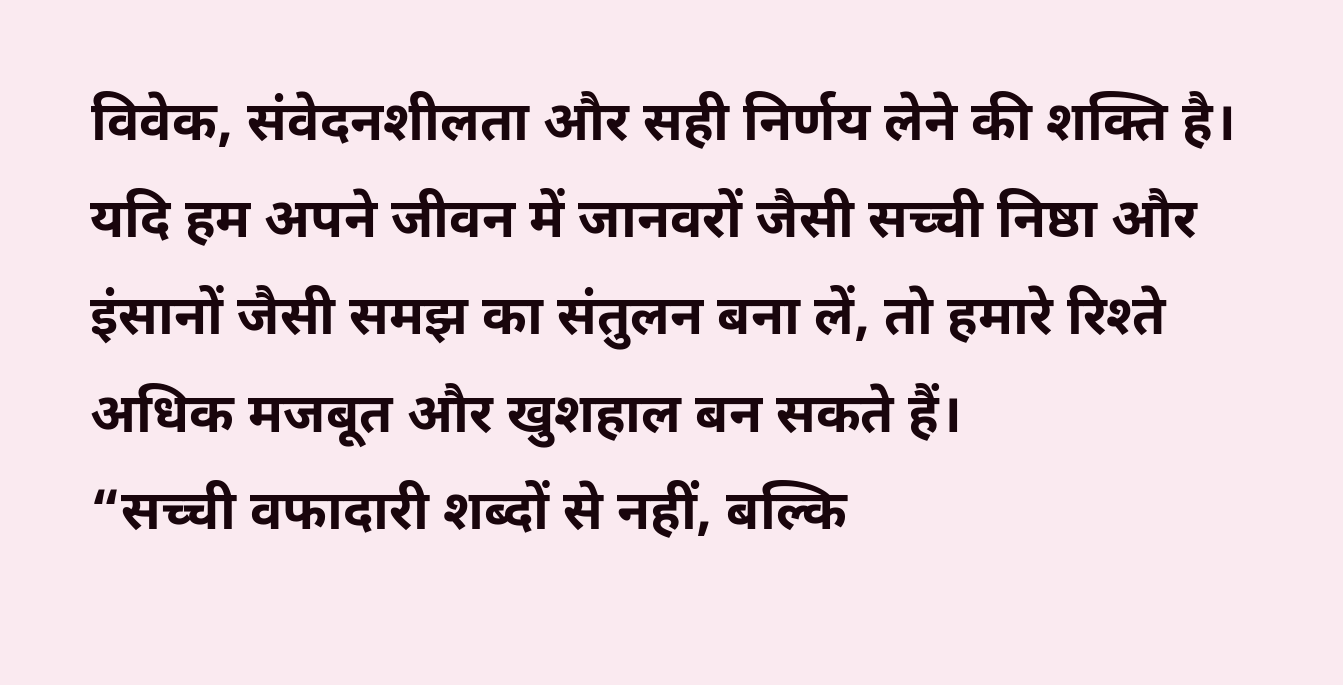विवेक, संवेदनशीलता और सही निर्णय लेने की शक्ति है। यदि हम अपने जीवन में जानवरों जैसी सच्ची निष्ठा और इंसानों जैसी समझ का संतुलन बना लें, तो हमारे रिश्ते अधिक मजबूत और खुशहाल बन सकते हैं।
“सच्ची वफादारी शब्दों से नहीं, बल्कि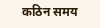कठिन समय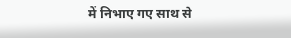में निभाए गए साथ से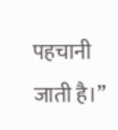पहचानी जाती है।”